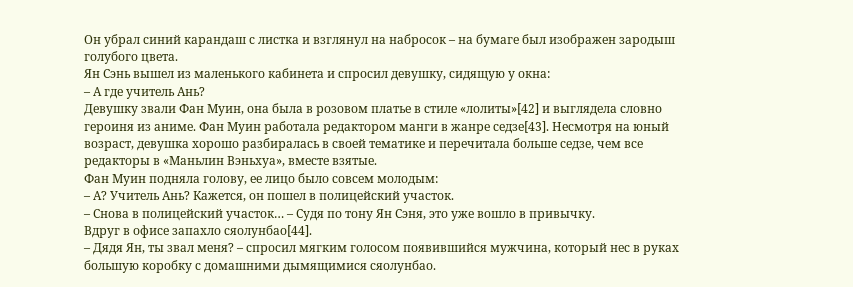Он убрал синий карандаш с листка и взглянул на набросок – на бумаге был изображен зародыш голубого цвета.
Ян Сэнь вышел из маленького кабинета и спросил девушку, сидящую у окна:
– А где учитель Ань?
Девушку звали Фан Муин, она была в розовом платье в стиле «лолиты»[42] и выглядела словно героиня из аниме. Фан Муин работала редактором манги в жанре седзе[43]. Несмотря на юный возраст, девушка хорошо разбиралась в своей тематике и перечитала больше седзе, чем все редакторы в «Маньлин Вэньхуа», вместе взятые.
Фан Муин подняла голову, ее лицо было совсем молодым:
– А? Учитель Ань? Кажется, он пошел в полицейский участок.
– Снова в полицейский участок… – Судя по тону Ян Сэня, это уже вошло в привычку.
Вдруг в офисе запахло сяолунбао[44].
– Дядя Ян, ты звал меня? – спросил мягким голосом появившийся мужчина, который нес в руках большую коробку с домашними дымящимися сяолунбао.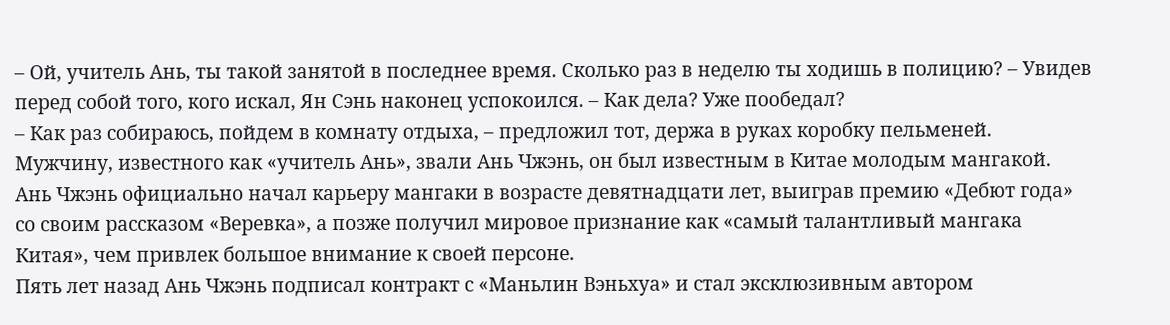– Ой, учитель Ань, ты такой занятой в последнее время. Сколько раз в неделю ты ходишь в полицию? – Увидев перед собой того, кого искал, Ян Сэнь наконец успокоился. – Как дела? Уже пообедал?
– Как раз собираюсь, пойдем в комнату отдыха, – предложил тот, держа в руках коробку пельменей.
Мужчину, известного как «учитель Ань», звали Ань Чжэнь, он был известным в Китае молодым мангакой.
Ань Чжэнь официально начал карьеру мангаки в возрасте девятнадцати лет, выиграв премию «Дебют года» со своим рассказом «Веревка», а позже получил мировое признание как «самый талантливый мангака Китая», чем привлек большое внимание к своей персоне.
Пять лет назад Ань Чжэнь подписал контракт с «Маньлин Вэньхуа» и стал эксклюзивным автором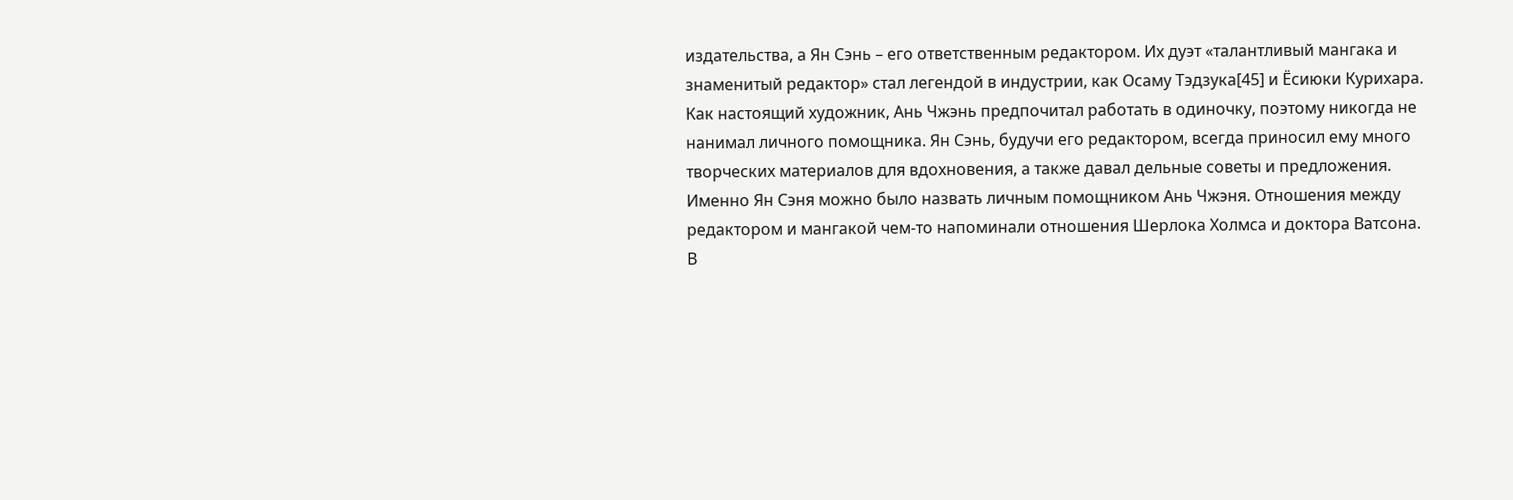издательства, а Ян Сэнь – его ответственным редактором. Их дуэт «талантливый мангака и знаменитый редактор» стал легендой в индустрии, как Осаму Тэдзука[45] и Ёсиюки Курихара.
Как настоящий художник, Ань Чжэнь предпочитал работать в одиночку, поэтому никогда не нанимал личного помощника. Ян Сэнь, будучи его редактором, всегда приносил ему много творческих материалов для вдохновения, а также давал дельные советы и предложения. Именно Ян Сэня можно было назвать личным помощником Ань Чжэня. Отношения между редактором и мангакой чем-то напоминали отношения Шерлока Холмса и доктора Ватсона.
В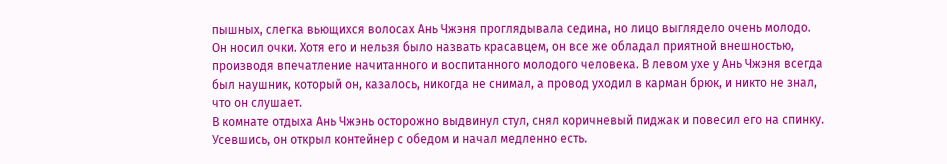пышных, слегка вьющихся волосах Ань Чжэня проглядывала седина, но лицо выглядело очень молодо. Он носил очки. Хотя его и нельзя было назвать красавцем, он все же обладал приятной внешностью, производя впечатление начитанного и воспитанного молодого человека. В левом ухе у Ань Чжэня всегда был наушник, который он, казалось, никогда не снимал, а провод уходил в карман брюк, и никто не знал, что он слушает.
В комнате отдыха Ань Чжэнь осторожно выдвинул стул, снял коричневый пиджак и повесил его на спинку. Усевшись, он открыл контейнер с обедом и начал медленно есть.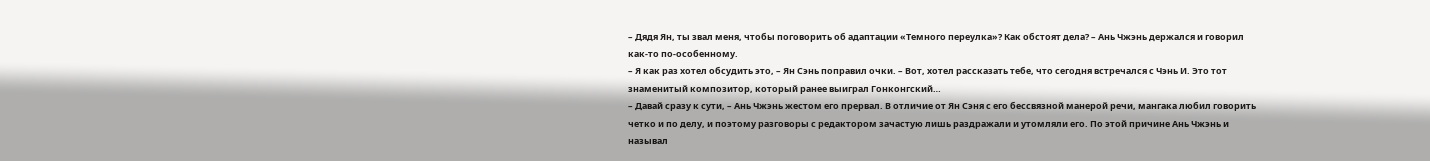– Дядя Ян, ты звал меня, чтобы поговорить об адаптации «Темного переулка»? Как обстоят дела? – Ань Чжэнь держался и говорил как-то по-особенному.
– Я как раз хотел обсудить это, – Ян Сэнь поправил очки. – Вот, хотел рассказать тебе, что сегодня встречался с Чэнь И. Это тот знаменитый композитор, который ранее выиграл Гонконгский…
– Давай сразу к сути, – Ань Чжэнь жестом его прервал. В отличие от Ян Сэня с его бессвязной манерой речи, мангака любил говорить четко и по делу, и поэтому разговоры с редактором зачастую лишь раздражали и утомляли его. По этой причине Ань Чжэнь и называл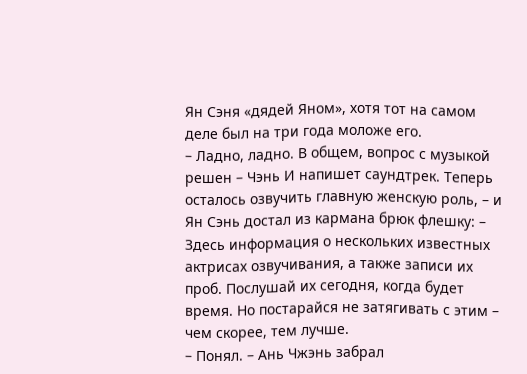Ян Сэня «дядей Яном», хотя тот на самом деле был на три года моложе его.
– Ладно, ладно. В общем, вопрос с музыкой решен – Чэнь И напишет саундтрек. Теперь осталось озвучить главную женскую роль, – и Ян Сэнь достал из кармана брюк флешку: – Здесь информация о нескольких известных актрисах озвучивания, а также записи их проб. Послушай их сегодня, когда будет время. Но постарайся не затягивать с этим – чем скорее, тем лучше.
– Понял. – Ань Чжэнь забрал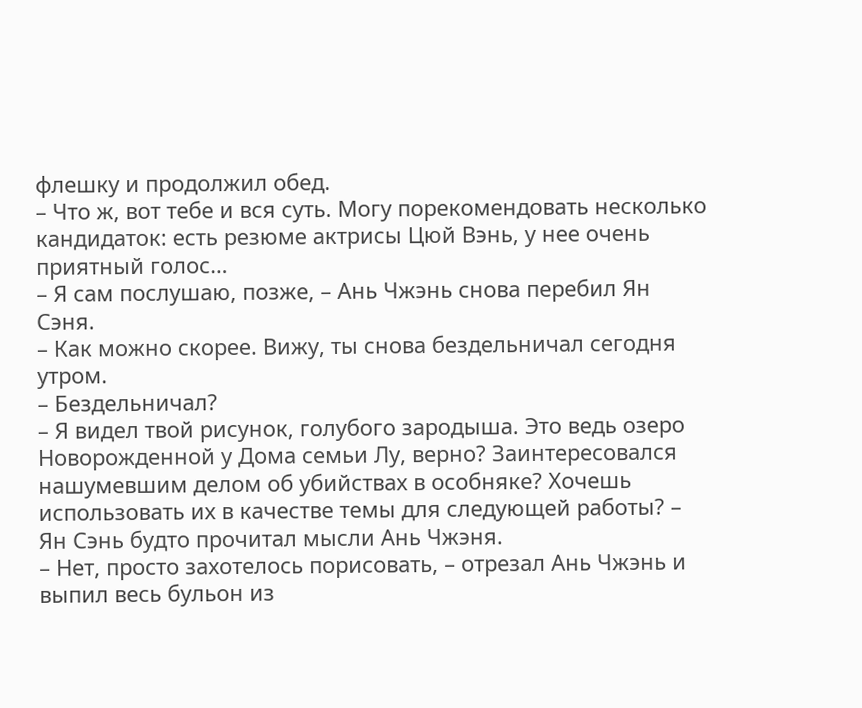флешку и продолжил обед.
– Что ж, вот тебе и вся суть. Могу порекомендовать несколько кандидаток: есть резюме актрисы Цюй Вэнь, у нее очень приятный голос…
– Я сам послушаю, позже, – Ань Чжэнь снова перебил Ян Сэня.
– Как можно скорее. Вижу, ты снова бездельничал сегодня утром.
– Бездельничал?
– Я видел твой рисунок, голубого зародыша. Это ведь озеро Новорожденной у Дома семьи Лу, верно? Заинтересовался нашумевшим делом об убийствах в особняке? Хочешь использовать их в качестве темы для следующей работы? – Ян Сэнь будто прочитал мысли Ань Чжэня.
– Нет, просто захотелось порисовать, – отрезал Ань Чжэнь и выпил весь бульон из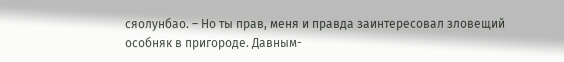сяолунбао. – Но ты прав, меня и правда заинтересовал зловещий особняк в пригороде. Давным-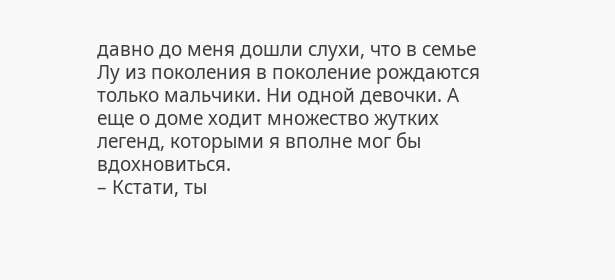давно до меня дошли слухи, что в семье Лу из поколения в поколение рождаются только мальчики. Ни одной девочки. А еще о доме ходит множество жутких легенд, которыми я вполне мог бы вдохновиться.
– Кстати, ты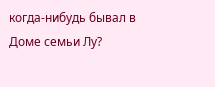когда-нибудь бывал в Доме семьи Лу?